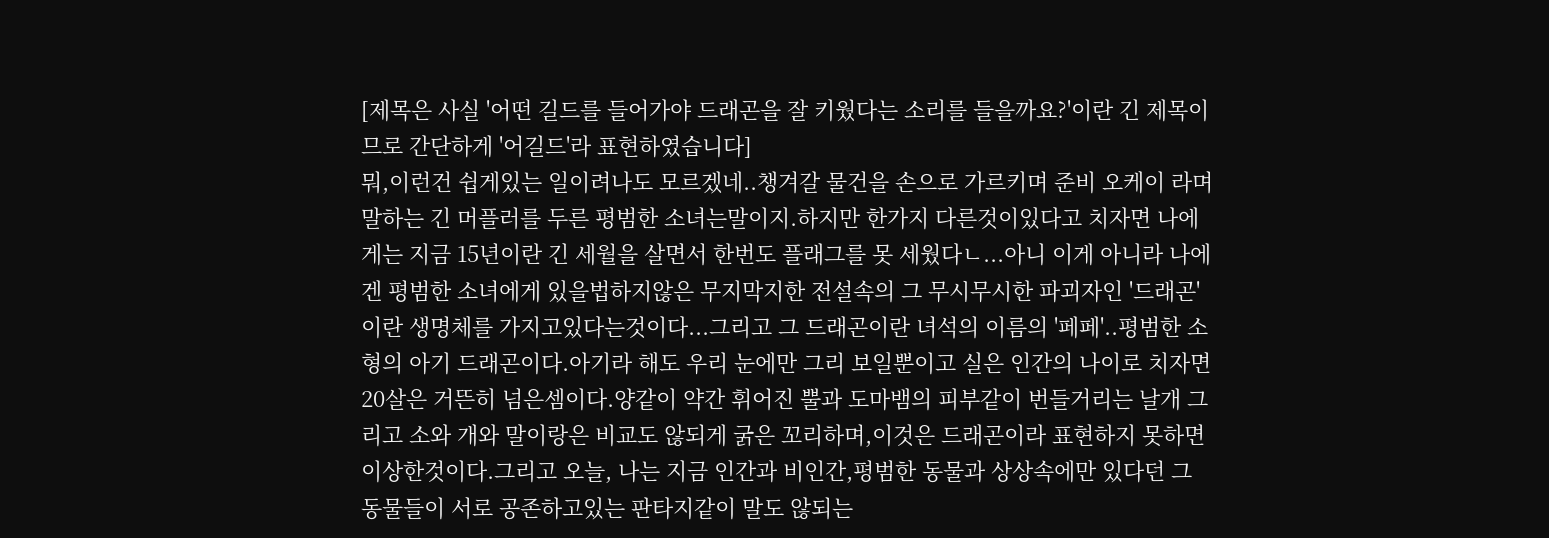[제목은 사실 '어떤 길드를 들어가야 드래곤을 잘 키웠다는 소리를 들을까요?'이란 긴 제목이므로 간단하게 '어길드'라 표현하였습니다]
뭐,이런건 쉽게있는 일이려나도 모르겠네..챙겨갈 물건을 손으로 가르키며 준비 오케이 라며 말하는 긴 머플러를 두른 평범한 소녀는말이지.하지만 한가지 다른것이있다고 치자면 나에게는 지금 15년이란 긴 세월을 살면서 한번도 플래그를 못 세웠다ㄴ...아니 이게 아니라 나에겐 평범한 소녀에게 있을법하지않은 무지막지한 전설속의 그 무시무시한 파괴자인 '드래곤'이란 생명체를 가지고있다는것이다...그리고 그 드래곤이란 녀석의 이름의 '페페'..평범한 소형의 아기 드래곤이다.아기라 해도 우리 눈에만 그리 보일뿐이고 실은 인간의 나이로 치자면 20살은 거뜬히 넘은셈이다.양같이 약간 휘어진 뿔과 도마뱀의 피부같이 번들거리는 날개 그리고 소와 개와 말이랑은 비교도 않되게 굵은 꼬리하며,이것은 드래곤이라 표현하지 못하면 이상한것이다.그리고 오늘, 나는 지금 인간과 비인간,평범한 동물과 상상속에만 있다던 그 동물들이 서로 공존하고있는 판타지같이 말도 않되는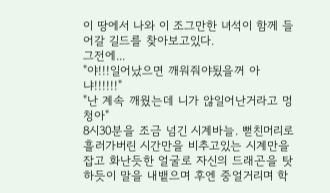이 땅에서 나와 이 조그만한 녀석이 함께 들어갈 길드를 찾아보고있다.
그전에...
"야!!!일어났으면 깨워줘야됬을꺼 아냐!!!!!!"
"난 계속 깨웠는데 니가 않일어난거라고 멍청아"
8시30분을 조금 넘긴 시계바늘. 뻗친머리로 흘러가버린 시간만을 비추고있는 시계만을 잡고 화난듯한 얼굴로 자신의 드래곤을 탓하듯이 말을 내뱉으며 후엔 중얼거리며 학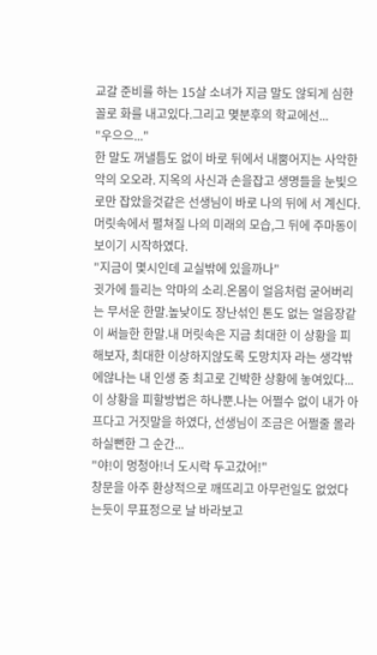교갈 준비를 하는 15살 소녀가 지금 말도 않되게 심한꼴로 화를 내고있다.그리고 몆분후의 학교에선...
"우으으..."
한 말도 꺼낼틈도 없이 바로 뒤에서 내뿜어지는 사악한 악의 오오라. 지옥의 사신과 손을잡고 생명들을 눈빛으로만 잡았을것같은 선생님이 바로 나의 뒤에 서 계신다.머릿속에서 펼쳐질 나의 미래의 모습,그 뒤에 주마동이 보이기 시작하였다.
"지금이 몇시인데 교실밖에 있을까나"
귓가에 들리는 악마의 소리.온몸이 얼음처럼 굳어버리는 무서운 한말.높낮이도 장난섞인 톤도 없는 얼음장같이 써늘한 한말.내 머릿속은 지금 최대한 이 상황을 피해보자, 최대한 이상하지않도록 도망치자 라는 생각밖에않나는 내 인생 중 최고로 긴박한 상황에 놓여있다...이 상황을 피할방법은 하나뿐.나는 어쩔수 없이 내가 아프다고 거짓말을 하였다, 선생님이 조금은 어쩔줄 몰라하실뻔한 그 순간...
"야!이 멍청아!너 도시락 두고갔어!"
창문을 아주 환상적으로 깨뜨리고 아무런일도 없었다는듯이 무표정으로 날 바라보고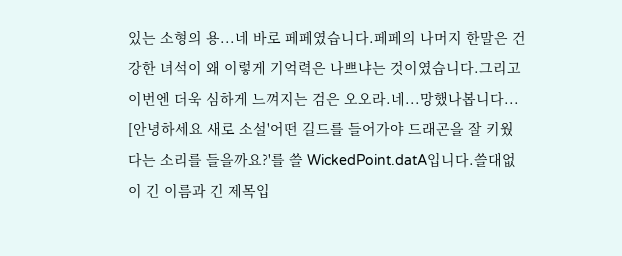있는 소형의 용...네 바로 페페였습니다.페페의 나머지 한말은 건강한 녀석이 왜 이렇게 기억력은 나쁘냐는 것이였습니다.그리고 이번엔 더욱 심하게 느껴지는 검은 오오라.네...망했나봅니다...
[안녕하세요 새로 소설'어떤 길드를 들어가야 드래곤을 잘 키웠다는 소리를 들을까요?'를 쓸 WickedPoint.datA입니다.쓸대없이 긴 이름과 긴 제목입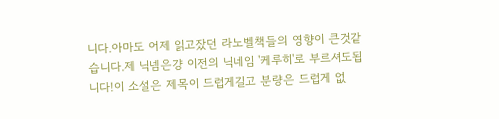니다.아마도 어제 읽고잤던 라노벨책들의 영향이 큰것같습니다.제 닉넴은걍 이전의 닉네임 '케루히'로 부르셔도됩니다!이 소설은 제목이 드럽게길고 분량은 드럽게 없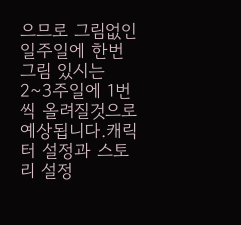으므로 그림없인 일주일에 한번 그림 있시는 2~3주일에 1번씩 올려질것으로 예상됩니다.캐릭터 설정과 스토리 설정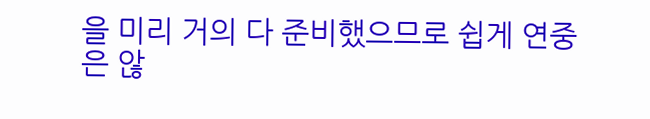을 미리 거의 다 준비했으므로 쉽게 연중은 않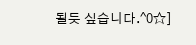될듯 싶습니다.^0☆]